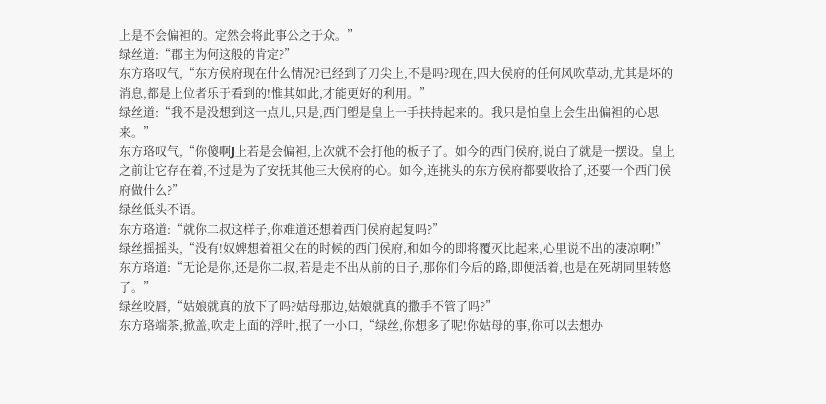上是不会偏袒的。定然会将此事公之于众。”
绿丝道:“郡主为何这般的肯定?”
东方珞叹气,“东方侯府现在什么情况?已经到了刀尖上,不是吗?现在,四大侯府的任何风吹草动,尤其是坏的消息,都是上位者乐于看到的!惟其如此,才能更好的利用。”
绿丝道:“我不是没想到这一点儿,只是,西门塱是皇上一手扶持起来的。我只是怕皇上会生出偏袒的心思来。”
东方珞叹气,“你傻啊J上若是会偏袒,上次就不会打他的板子了。如今的西门侯府,说白了就是一摆设。皇上之前让它存在着,不过是为了安抚其他三大侯府的心。如今,连挑头的东方侯府都要收拾了,还要一个西门侯府做什么?”
绿丝低头不语。
东方珞道:“就你二叔这样子,你难道还想着西门侯府起复吗?”
绿丝摇摇头,“没有!奴婢想着祖父在的时候的西门侯府,和如今的即将覆灭比起来,心里说不出的凄凉啊!”
东方珞道:“无论是你,还是你二叔,若是走不出从前的日子,那你们今后的路,即便活着,也是在死胡同里转悠了。”
绿丝咬唇,“姑娘就真的放下了吗?姑母那边,姑娘就真的撒手不管了吗?”
东方珞端茶,掀盖,吹走上面的浮叶,抿了一小口,“绿丝,你想多了呢!你姑母的事,你可以去想办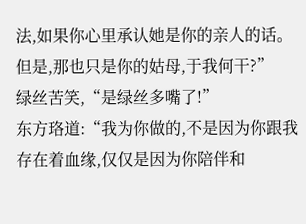法,如果你心里承认她是你的亲人的话。但是,那也只是你的姑母,于我何干?”
绿丝苦笑,“是绿丝多嘴了!”
东方珞道:“我为你做的,不是因为你跟我存在着血缘,仅仅是因为你陪伴和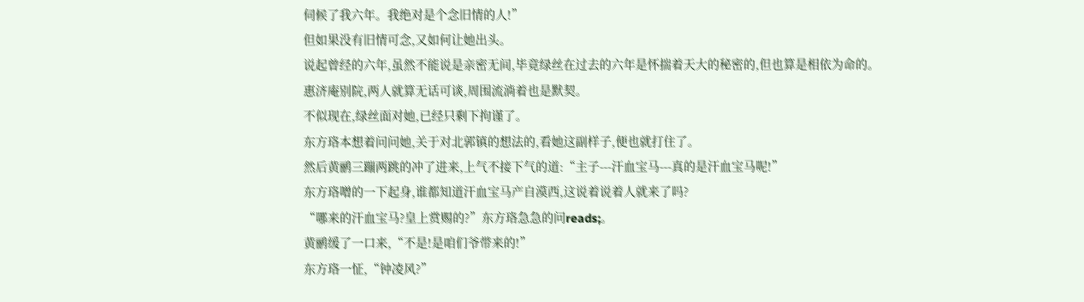伺候了我六年。我绝对是个念旧情的人!”
但如果没有旧情可念,又如何让她出头。
说起曾经的六年,虽然不能说是亲密无间,毕竟绿丝在过去的六年是怀揣着天大的秘密的,但也算是相依为命的。
惠济庵别院,两人就算无话可谈,周围流淌着也是默契。
不似现在,绿丝面对她,已经只剩下拘谨了。
东方珞本想着问问她,关于对北郭镇的想法的,看她这副样子,便也就打住了。
然后黄鹂三蹦两跳的冲了进来,上气不接下气的道:“主子---汗血宝马---真的是汗血宝马呢!”
东方珞噌的一下起身,谁都知道汗血宝马产自漠西,这说着说着人就来了吗?
“哪来的汗血宝马?皇上赏赐的?”东方珞急急的问reads;。
黄鹂缓了一口来,“不是!是咱们爷带来的!”
东方珞一怔,“钟凌风?”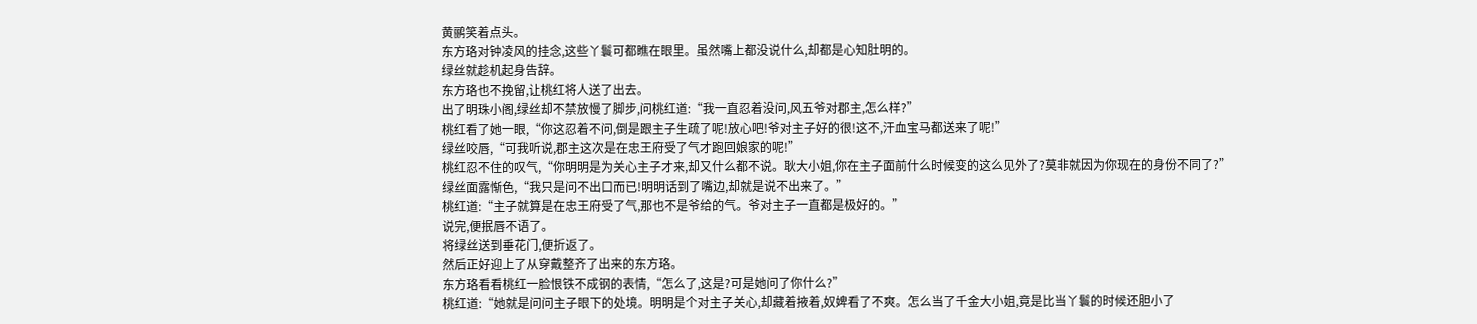黄鹂笑着点头。
东方珞对钟凌风的挂念,这些丫鬟可都瞧在眼里。虽然嘴上都没说什么,却都是心知肚明的。
绿丝就趁机起身告辞。
东方珞也不挽留,让桃红将人送了出去。
出了明珠小阁,绿丝却不禁放慢了脚步,问桃红道:“我一直忍着没问,风五爷对郡主,怎么样?”
桃红看了她一眼,“你这忍着不问,倒是跟主子生疏了呢!放心吧!爷对主子好的很!这不,汗血宝马都送来了呢!”
绿丝咬唇,“可我听说,郡主这次是在忠王府受了气才跑回娘家的呢!”
桃红忍不住的叹气,“你明明是为关心主子才来,却又什么都不说。耿大小姐,你在主子面前什么时候变的这么见外了?莫非就因为你现在的身份不同了?”
绿丝面露惭色,“我只是问不出口而已!明明话到了嘴边,却就是说不出来了。”
桃红道:“主子就算是在忠王府受了气,那也不是爷给的气。爷对主子一直都是极好的。”
说完,便抿唇不语了。
将绿丝送到垂花门,便折返了。
然后正好迎上了从穿戴整齐了出来的东方珞。
东方珞看看桃红一脸恨铁不成钢的表情,“怎么了,这是?可是她问了你什么?”
桃红道:“她就是问问主子眼下的处境。明明是个对主子关心,却藏着掖着,奴婢看了不爽。怎么当了千金大小姐,竟是比当丫鬟的时候还胆小了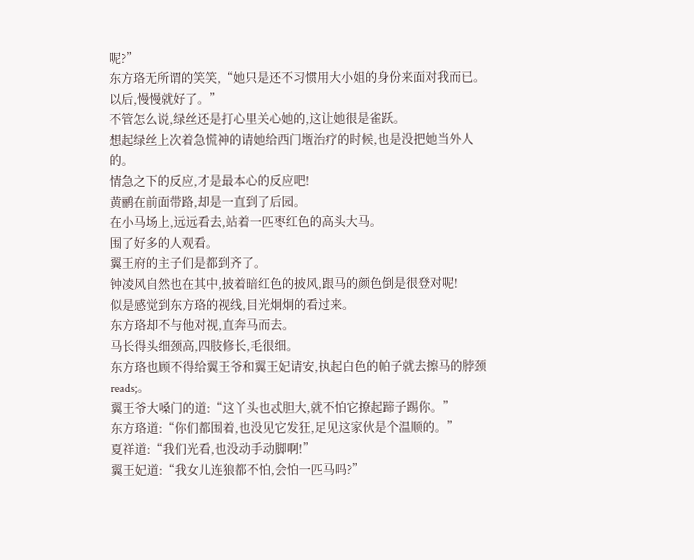呢?”
东方珞无所谓的笑笑,“她只是还不习惯用大小姐的身份来面对我而已。以后,慢慢就好了。”
不管怎么说,绿丝还是打心里关心她的,这让她很是雀跃。
想起绿丝上次着急慌神的请她给西门堩治疗的时候,也是没把她当外人的。
情急之下的反应,才是最本心的反应吧!
黄鹂在前面带路,却是一直到了后园。
在小马场上,远远看去,站着一匹枣红色的高头大马。
围了好多的人观看。
翼王府的主子们是都到齐了。
钟凌风自然也在其中,披着暗红色的披风,跟马的颜色倒是很登对呢!
似是感觉到东方珞的视线,目光炯炯的看过来。
东方珞却不与他对视,直奔马而去。
马长得头细颈高,四肢修长,毛很细。
东方珞也顾不得给翼王爷和翼王妃请安,执起白色的帕子就去擦马的脖颈reads;。
翼王爷大嗓门的道:“这丫头也忒胆大,就不怕它撩起蹄子踢你。”
东方珞道:“你们都围着,也没见它发狂,足见这家伙是个温顺的。”
夏祥道:“我们光看,也没动手动脚啊!”
翼王妃道:“我女儿连狼都不怕,会怕一匹马吗?”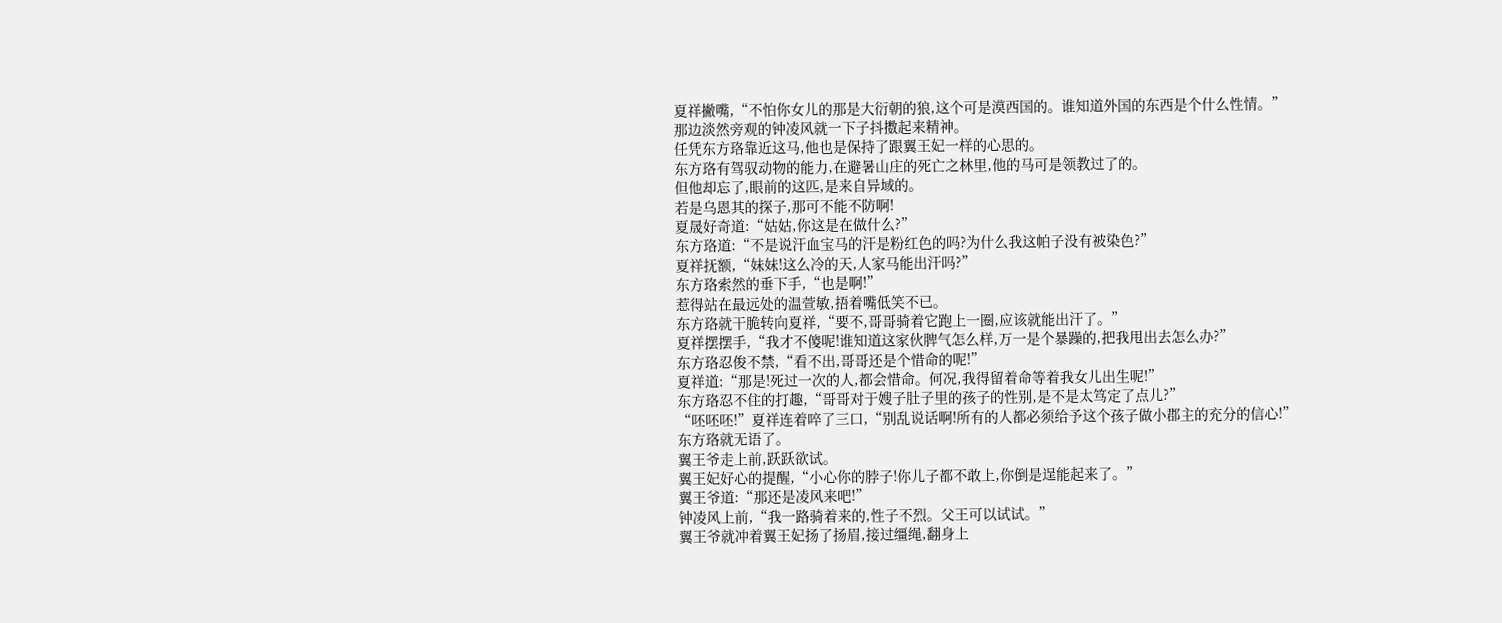夏祥撇嘴,“不怕你女儿的那是大衍朝的狼,这个可是漠西国的。谁知道外国的东西是个什么性情。”
那边淡然旁观的钟凌风就一下子抖擞起来精神。
任凭东方珞靠近这马,他也是保持了跟翼王妃一样的心思的。
东方珞有驾驭动物的能力,在避暑山庄的死亡之林里,他的马可是领教过了的。
但他却忘了,眼前的这匹,是来自异域的。
若是乌恩其的探子,那可不能不防啊!
夏晟好奇道:“姑姑,你这是在做什么?”
东方珞道:“不是说汗血宝马的汗是粉红色的吗?为什么我这帕子没有被染色?”
夏祥抚额,“妹妹!这么冷的天,人家马能出汗吗?”
东方珞索然的垂下手,“也是啊!”
惹得站在最远处的温萱敏,捂着嘴低笑不已。
东方珞就干脆转向夏祥,“要不,哥哥骑着它跑上一圈,应该就能出汗了。”
夏祥摆摆手,“我才不傻呢!谁知道这家伙脾气怎么样,万一是个暴躁的,把我甩出去怎么办?”
东方珞忍俊不禁,“看不出,哥哥还是个惜命的呢!”
夏祥道:“那是!死过一次的人,都会惜命。何况,我得留着命等着我女儿出生呢!”
东方珞忍不住的打趣,“哥哥对于嫂子肚子里的孩子的性别,是不是太笃定了点儿?”
“呸呸呸!”夏祥连着啐了三口,“别乱说话啊!所有的人都必须给予这个孩子做小郡主的充分的信心!”
东方珞就无语了。
翼王爷走上前,跃跃欲试。
翼王妃好心的提醒,“小心你的脖子!你儿子都不敢上,你倒是逞能起来了。”
翼王爷道:“那还是凌风来吧!”
钟凌风上前,“我一路骑着来的,性子不烈。父王可以试试。”
翼王爷就冲着翼王妃扬了扬眉,接过缰绳,翻身上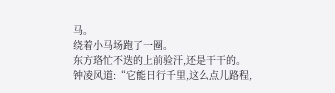马。
绕着小马场跑了一圈。
东方珞忙不迭的上前验汗,还是干干的。
钟凌风道:“它能日行千里,这么点儿路程,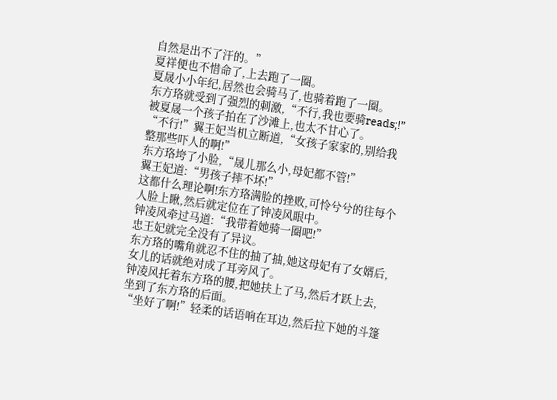自然是出不了汗的。”
夏祥便也不惜命了,上去跑了一圈。
夏晟小小年纪,居然也会骑马了,也骑着跑了一圈。
东方珞就受到了强烈的刺激,“不行,我也要骑reads;!”
被夏晟一个孩子拍在了沙滩上,也太不甘心了。
“不行!”翼王妃当机立断道,“女孩子家家的,别给我整那些吓人的啊!”
东方珞垮了小脸,“晟儿那么小,母妃都不管!”
翼王妃道:“男孩子摔不坏!”
这都什么理论啊!东方珞满脸的挫败,可怜兮兮的往每个人脸上瞅,然后就定位在了钟凌风眼中。
钟凌风牵过马道:“我带着她骑一圈吧!”
忠王妃就完全没有了异议。
东方珞的嘴角就忍不住的抽了抽,她这母妃有了女婿后,女儿的话就绝对成了耳旁风了。
钟凌风托着东方珞的腰,把她扶上了马,然后才跃上去,坐到了东方珞的后面。
“坐好了啊!”轻柔的话语响在耳边,然后拉下她的斗篷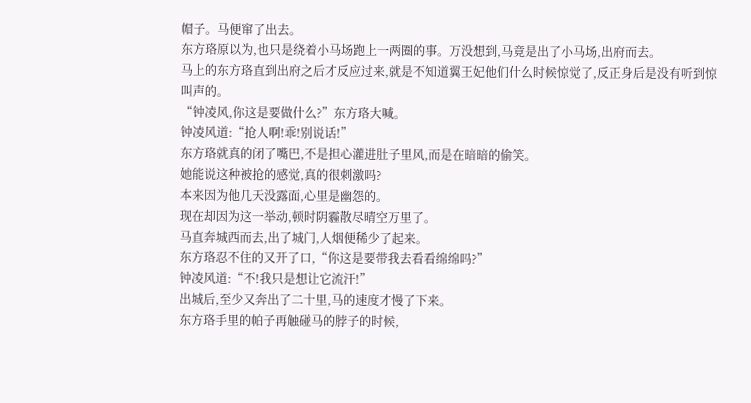帽子。马便窜了出去。
东方珞原以为,也只是绕着小马场跑上一两圈的事。万没想到,马竟是出了小马场,出府而去。
马上的东方珞直到出府之后才反应过来,就是不知道翼王妃他们什么时候惊觉了,反正身后是没有听到惊叫声的。
“钟凌风,你这是要做什么?”东方珞大喊。
钟凌风道:“抢人啊!乖!别说话!”
东方珞就真的闭了嘴巴,不是担心灌进肚子里风,而是在暗暗的偷笑。
她能说这种被抢的感觉,真的很刺激吗?
本来因为他几天没露面,心里是幽怨的。
现在却因为这一举动,顿时阴霾散尽晴空万里了。
马直奔城西而去,出了城门,人烟便稀少了起来。
东方珞忍不住的又开了口,“你这是要带我去看看绵绵吗?”
钟凌风道:“不!我只是想让它流汗!”
出城后,至少又奔出了二十里,马的速度才慢了下来。
东方珞手里的帕子再触碰马的脖子的时候,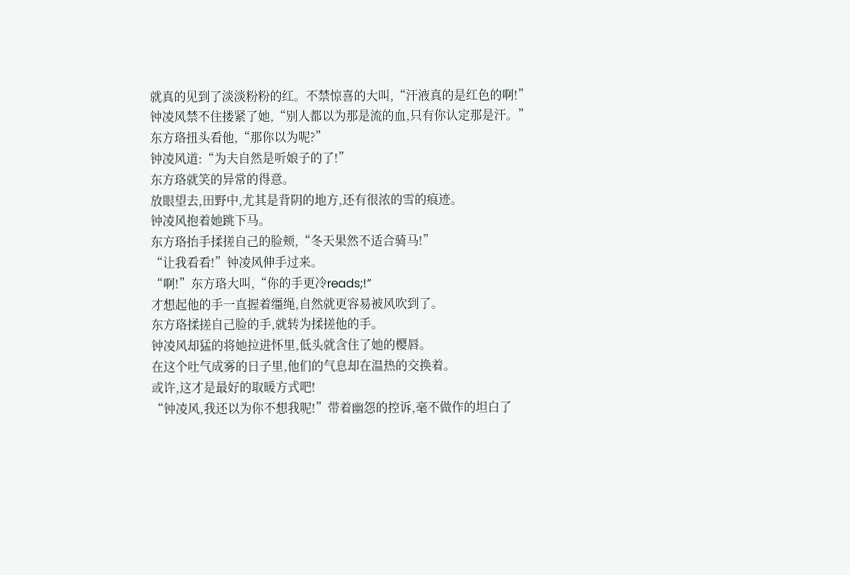就真的见到了淡淡粉粉的红。不禁惊喜的大叫,“汗液真的是红色的啊!”
钟凌风禁不住搂紧了她,“别人都以为那是流的血,只有你认定那是汗。”
东方珞扭头看他,“那你以为呢?”
钟凌风道:“为夫自然是听娘子的了!”
东方珞就笑的异常的得意。
放眼望去,田野中,尤其是背阴的地方,还有很浓的雪的痕迹。
钟凌风抱着她跳下马。
东方珞抬手揉搓自己的脸颊,“冬天果然不适合骑马!”
“让我看看!”钟凌风伸手过来。
“啊!”东方珞大叫,“你的手更冷reads;!”
才想起他的手一直握着缰绳,自然就更容易被风吹到了。
东方珞揉搓自己脸的手,就转为揉搓他的手。
钟凌风却猛的将她拉进怀里,低头就含住了她的樱唇。
在这个吐气成雾的日子里,他们的气息却在温热的交换着。
或许,这才是最好的取暖方式吧!
“钟凌风,我还以为你不想我呢!”带着幽怨的控诉,毫不做作的坦白了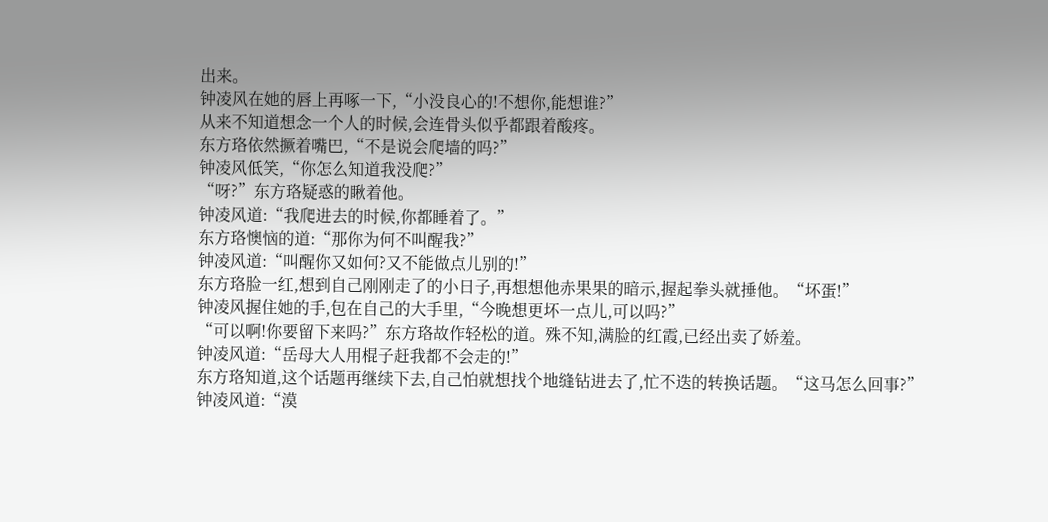出来。
钟凌风在她的唇上再啄一下,“小没良心的!不想你,能想谁?”
从来不知道想念一个人的时候,会连骨头似乎都跟着酸疼。
东方珞依然撅着嘴巴,“不是说会爬墙的吗?”
钟凌风低笑,“你怎么知道我没爬?”
“呀?”东方珞疑惑的瞅着他。
钟凌风道:“我爬进去的时候,你都睡着了。”
东方珞懊恼的道:“那你为何不叫醒我?”
钟凌风道:“叫醒你又如何?又不能做点儿别的!”
东方珞脸一红,想到自己刚刚走了的小日子,再想想他赤果果的暗示,握起拳头就捶他。“坏蛋!”
钟凌风握住她的手,包在自己的大手里,“今晚想更坏一点儿,可以吗?”
“可以啊!你要留下来吗?”东方珞故作轻松的道。殊不知,满脸的红霞,已经出卖了娇羞。
钟凌风道:“岳母大人用棍子赶我都不会走的!”
东方珞知道,这个话题再继续下去,自己怕就想找个地缝钻进去了,忙不迭的转换话题。“这马怎么回事?”
钟凌风道:“漠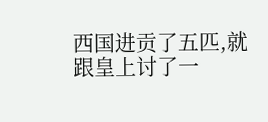西国进贡了五匹,就跟皇上讨了一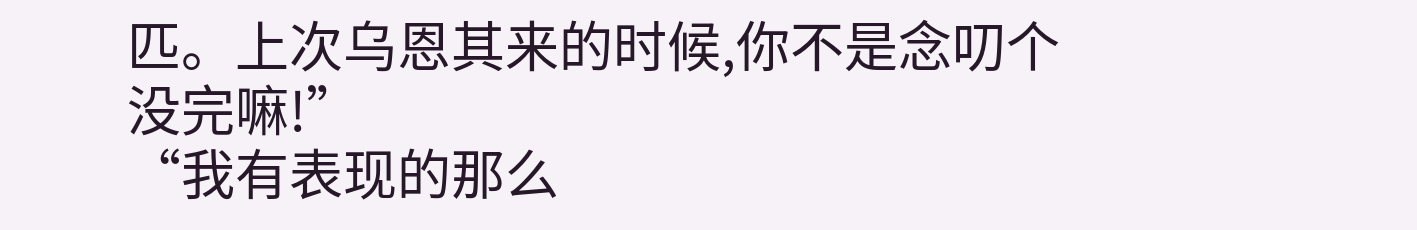匹。上次乌恩其来的时候,你不是念叨个没完嘛!”
“我有表现的那么